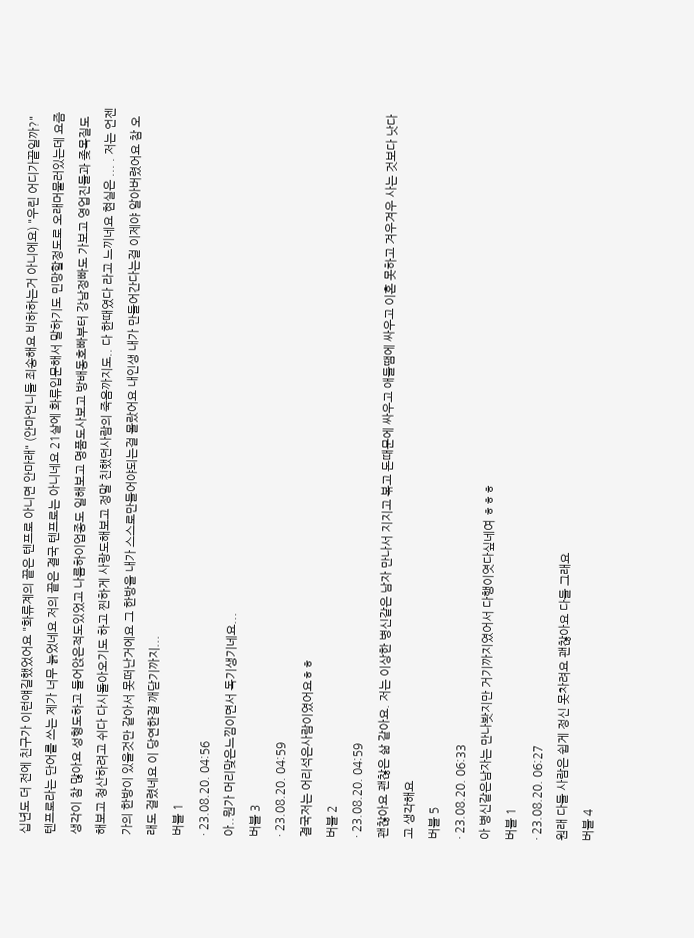십년도 더 전에 친구가 이런얘길했었어요 "화류계의 끝은 텐프로 아니면 안마래" (안마언니들 죄송해요 비하하는거 아니에요) "우린 어디가끝일까?" 텐프로라는 단어를 쓰는 제가 너무 늙었네요 저의 끝은 결국 텐프로는 아니네요 21살에 화류입문해서 말하기도 민망할정도로 오래머물러있는데 요즘 생각이 참 많아요 성형도하고 들어앉은적도있었고 나름하이업종도 일해보고 명품도사보고 방배동호빠부터 강남정빠도 가보고 영업진들과 좆목질도해보고 청산하려고 쉬다 다시돌아오기도 하고 찐하게 사랑도해보고 정말 친했던사람의 죽음까지도.. 다 한때였다 라고 느끼네요 현실은 ... . 저는 언젠가의 한방이 있을것만 같아서 못떠난거에요 그 한방을 내가 스스로만들어야되는걸 몰랐어요 내인생 내가 만들어간다는걸 이제야 알아버렸어요 참 오래도 걸렸네요 이 당연한걸 깨닫기까지...
버블 1
· 23.08.20. 04:56
아..뭔가 머리맞은느낌이면서 독기생기네요...
버블 3
· 23.08.20. 04:59
결국저는 어리석은사람이였어요ㅎㅎ
버블 2
· 23.08.20. 04:59
괜찮아요 괜찮은 삶 같아요. 저는 이상한 병신같은 남자 만나서 지지고 볶고 돈때문에 싸우고 애들땜에 싸우고 이혼 못하고 겨우겨우 사는 것보다 낫다고 생각해요
버블 5
· 23.08.20. 06:33
아 병신같은남자는 만나봣지만 거기까지였어서 다행이엿다싶네여 ㅎㅎㅎ
버블 1
· 23.08.20. 06:27
원래 다들 사람은 쉽게 정신 못차려요 괜찮아요 다들 그래요
버블 4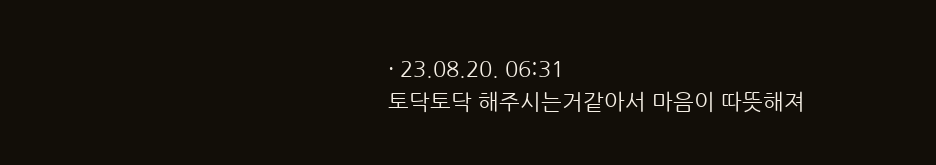· 23.08.20. 06:31
토닥토닥 해주시는거같아서 마음이 따뜻해져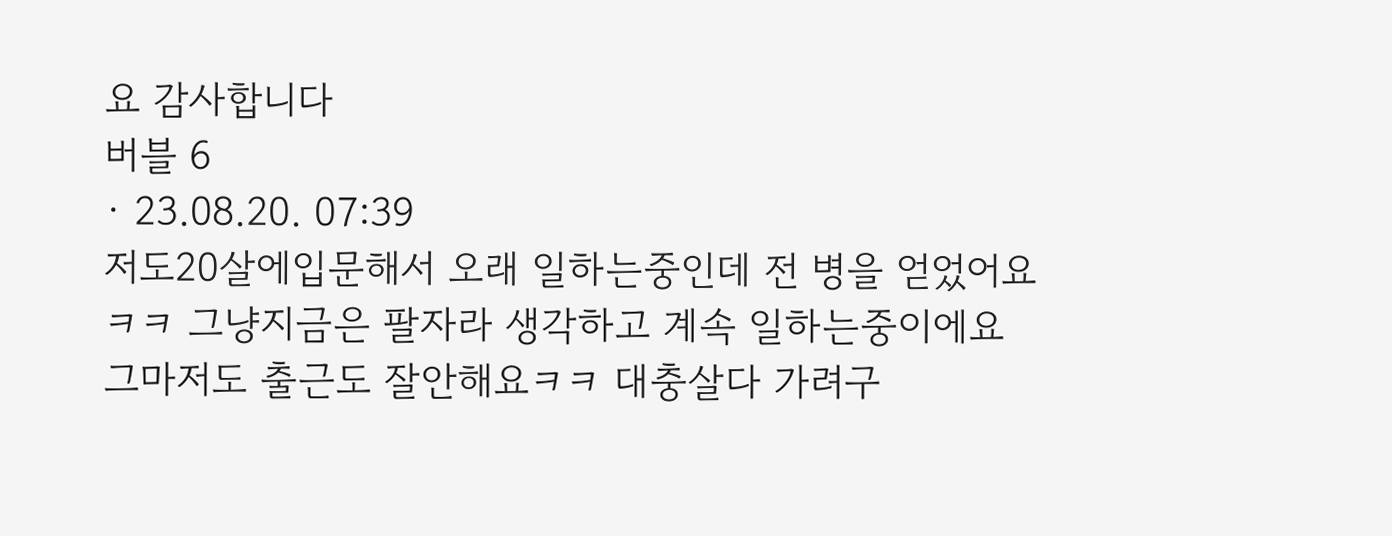요 감사합니다
버블 6
· 23.08.20. 07:39
저도20살에입문해서 오래 일하는중인데 전 병을 얻었어요ㅋㅋ 그냥지금은 팔자라 생각하고 계속 일하는중이에요 그마저도 출근도 잘안해요ㅋㅋ 대충살다 가려구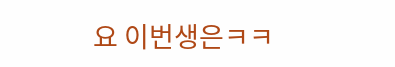요 이번생은ㅋㅋ